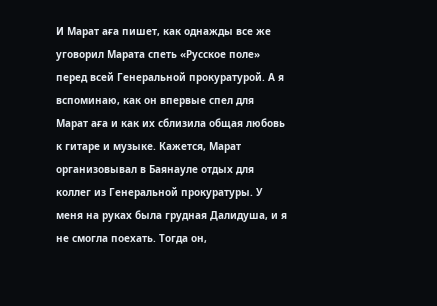И Марат аға пишет, как однажды все же уговорил Марата спеть «Русское поле» перед всей Генеральной прокуратурой. А я вспоминаю, как он впервые спел для Марат аға и как их сблизила общая любовь к гитаре и музыке. Кажется, Марат организовывал в Баянауле отдых для коллег из Генеральной прокуратуры. У меня на руках была грудная Далидуша, и я не смогла поехать. Тогда он,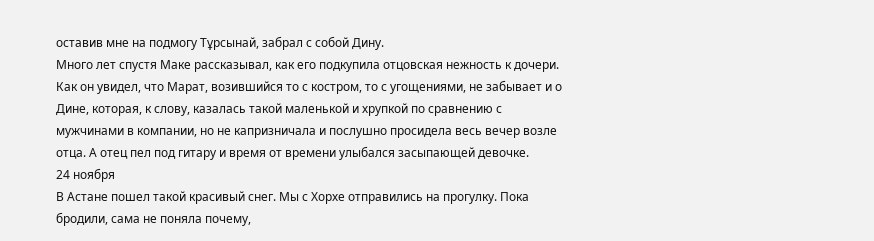оставив мне на подмогу Тұрсынай, забрал с собой Дину.
Много лет спустя Маке рассказывал, как его подкупила отцовская нежность к дочери. Как он увидел, что Марат, возившийся то с костром, то с угощениями, не забывает и о Дине, которая, к слову, казалась такой маленькой и хрупкой по сравнению с мужчинами в компании, но не капризничала и послушно просидела весь вечер возле отца. А отец пел под гитару и время от времени улыбался засыпающей девочке.
24 ноября
В Астане пошел такой красивый снег. Мы с Хорхе отправились на прогулку. Пока бродили, сама не поняла почему,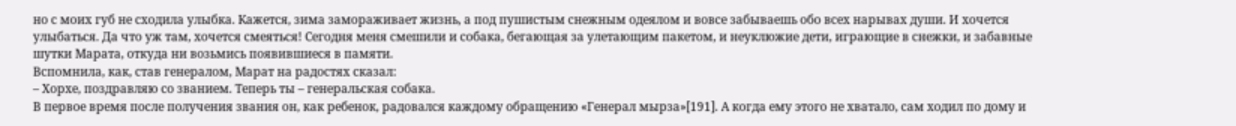но с моих губ не сходила улыбка. Кажется, зима замораживает жизнь, а под пушистым снежным одеялом и вовсе забываешь обо всех нарывах души. И хочется улыбаться. Да что уж там, хочется смеяться! Сегодня меня смешили и собака, бегающая за улетающим пакетом, и неуклюжие дети, играющие в снежки, и забавные шутки Марата, откуда ни возьмись появившиеся в памяти.
Вспомнила, как, став генералом, Марат на радостях сказал:
– Хорхе, поздравляю со званием. Теперь ты – генеральская собака.
В первое время после получения звания он, как ребенок, радовался каждому обращению «Генерал мырза»[191]. А когда ему этого не хватало, сам ходил по дому и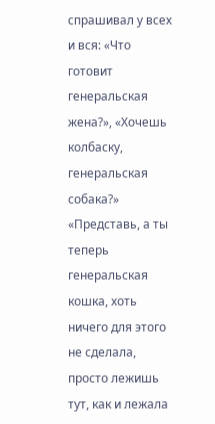спрашивал у всех и вся: «Что готовит генеральская жена?», «Хочешь колбаску, генеральская собака?» «Представь, а ты теперь генеральская кошка, хоть ничего для этого не сделала, просто лежишь тут, как и лежала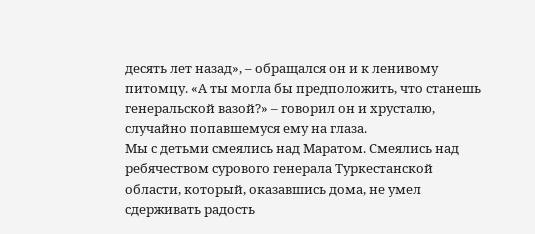десять лет назад», – обращался он и к ленивому питомцу. «А ты могла бы предположить, что станешь генеральской вазой?» – говорил он и хрусталю, случайно попавшемуся ему на глаза.
Мы с детьми смеялись над Маратом. Смеялись над ребячеством сурового генерала Туркестанской области, который, оказавшись дома, не умел сдерживать радость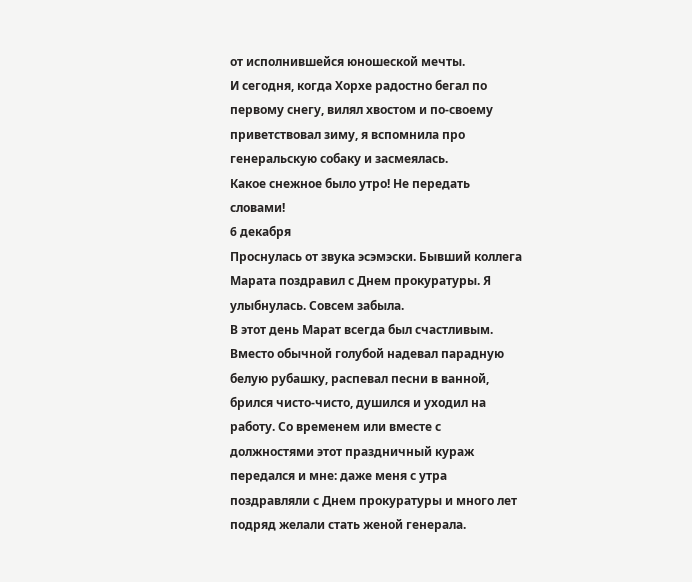от исполнившейся юношеской мечты.
И сегодня, когда Хорхе радостно бегал по первому снегу, вилял хвостом и по-своему приветствовал зиму, я вспомнила про генеральскую собаку и засмеялась.
Какое снежное было утро! Не передать словами!
6 декабря
Проснулась от звука эсэмэски. Бывший коллега Марата поздравил с Днем прокуратуры. Я улыбнулась. Совсем забыла.
В этот день Марат всегда был счастливым. Вместо обычной голубой надевал парадную белую рубашку, распевал песни в ванной, брился чисто-чисто, душился и уходил на работу. Со временем или вместе с должностями этот праздничный кураж передался и мне: даже меня с утра поздравляли с Днем прокуратуры и много лет подряд желали стать женой генерала.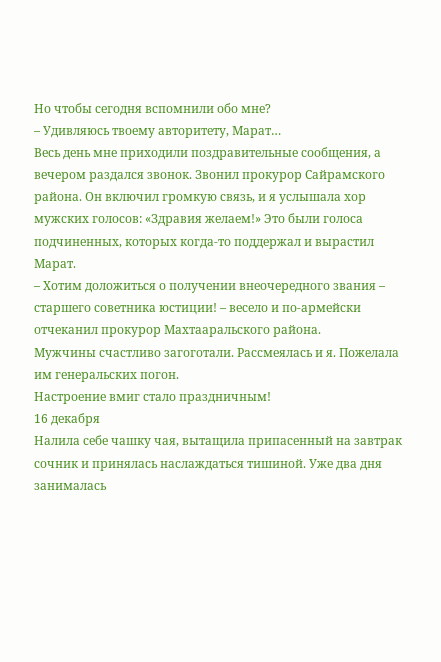Но чтобы сегодня вспомнили обо мне?
– Удивляюсь твоему авторитету, Марат…
Весь день мне приходили поздравительные сообщения, а вечером раздался звонок. Звонил прокурор Сайрамского района. Он включил громкую связь, и я услышала хор мужских голосов: «Здравия желаем!» Это были голоса подчиненных, которых когда-то поддержал и вырастил Марат.
– Хотим доложиться о получении внеочередного звания – старшего советника юстиции! – весело и по-армейски отчеканил прокурор Махтааральского района.
Мужчины счастливо загоготали. Рассмеялась и я. Пожелала им генеральских погон.
Настроение вмиг стало праздничным!
16 декабря
Налила себе чашку чая, вытащила припасенный на завтрак сочник и принялась наслаждаться тишиной. Уже два дня занималась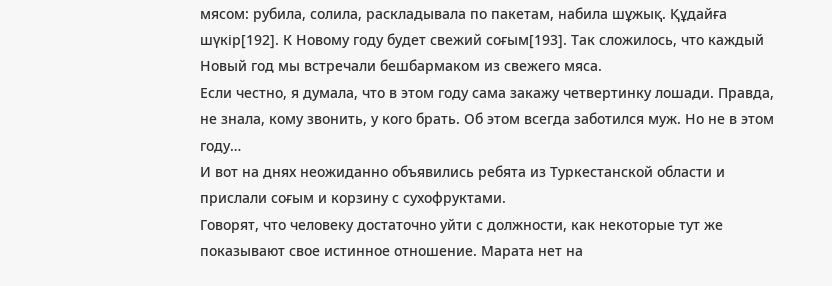мясом: рубила, солила, раскладывала по пакетам, набила шұжық. Құдайға шүкір[192]. К Новому году будет свежий соғым[193]. Так сложилось, что каждый Новый год мы встречали бешбармаком из свежего мяса.
Если честно, я думала, что в этом году сама закажу четвертинку лошади. Правда, не знала, кому звонить, у кого брать. Об этом всегда заботился муж. Но не в этом году…
И вот на днях неожиданно объявились ребята из Туркестанской области и прислали соғым и корзину с сухофруктами.
Говорят, что человеку достаточно уйти с должности, как некоторые тут же показывают свое истинное отношение. Марата нет на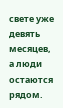свете уже девять месяцев, а люди остаются рядом.